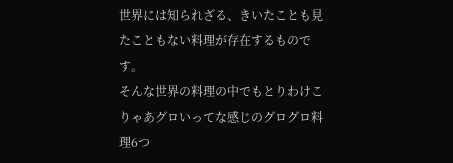世界には知られざる、きいたことも見たこともない料理が存在するものです。
そんな世界の料理の中でもとりわけこりゃあグロいってな感じのグログロ料理6つ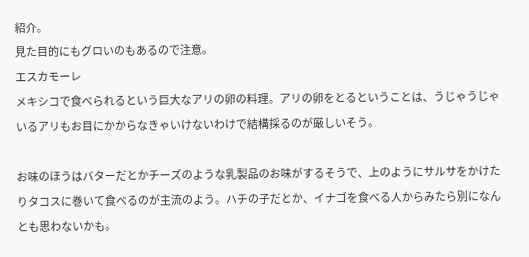紹介。
見た目的にもグロいのもあるので注意。
エスカモーレ
メキシコで食べられるという巨大なアリの卵の料理。アリの卵をとるということは、うじゃうじゃいるアリもお目にかからなきゃいけないわけで結構採るのが厳しいそう。

お味のほうはバターだとかチーズのような乳製品のお味がするそうで、上のようにサルサをかけたりタコスに巻いて食べるのが主流のよう。ハチの子だとか、イナゴを食べる人からみたら別になんとも思わないかも。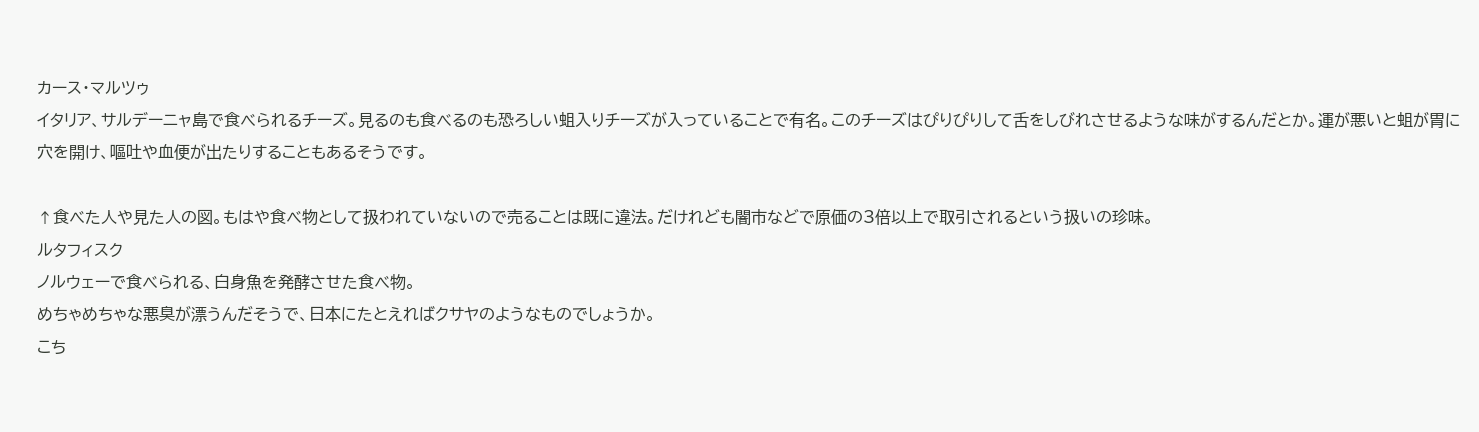カース・マルツゥ
イタリア、サルデーニャ島で食べられるチーズ。見るのも食べるのも恐ろしい蛆入りチーズが入っていることで有名。このチーズはぴりぴりして舌をしびれさせるような味がするんだとか。運が悪いと蛆が胃に穴を開け、嘔吐や血便が出たりすることもあるそうです。

↑食べた人や見た人の図。もはや食べ物として扱われていないので売ることは既に違法。だけれども闇市などで原価の3倍以上で取引されるという扱いの珍味。
ルタフィスク
ノルウェーで食べられる、白身魚を発酵させた食べ物。
めちゃめちゃな悪臭が漂うんだそうで、日本にたとえればクサヤのようなものでしょうか。
こち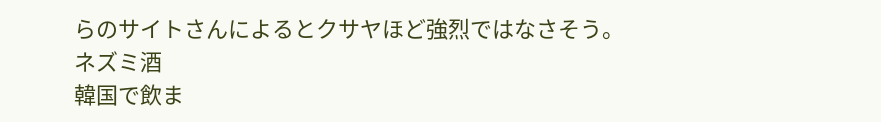らのサイトさんによるとクサヤほど強烈ではなさそう。
ネズミ酒
韓国で飲ま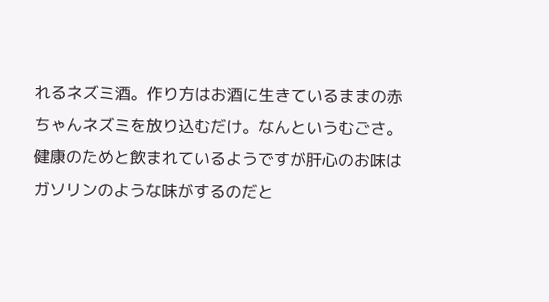れるネズミ酒。作り方はお酒に生きているままの赤ちゃんネズミを放り込むだけ。なんというむごさ。
健康のためと飲まれているようですが肝心のお味はガソリンのような味がするのだと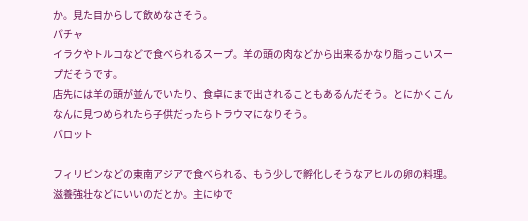か。見た目からして飲めなさそう。
パチャ
イラクやトルコなどで食べられるスープ。羊の頭の肉などから出来るかなり脂っこいスープだそうです。
店先には羊の頭が並んでいたり、食卓にまで出されることもあるんだそう。とにかくこんなんに見つめられたら子供だったらトラウマになりそう。
バロット

フィリピンなどの東南アジアで食べられる、もう少しで孵化しそうなアヒルの卵の料理。滋養強壮などにいいのだとか。主にゆで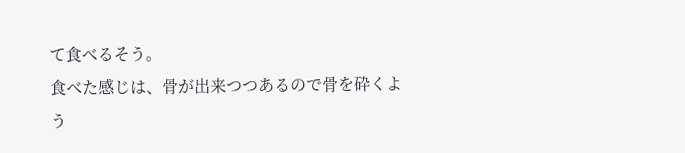て食べるそう。
食べた感じは、骨が出来つつあるので骨を砕くよう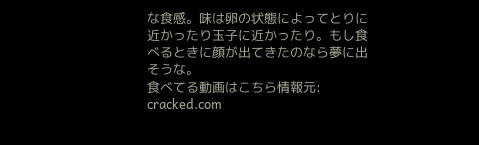な食感。味は卵の状態によってとりに近かったり玉子に近かったり。もし食べるときに顔が出てきたのなら夢に出そうな。
食べてる動画はこちら情報元:
cracked.com